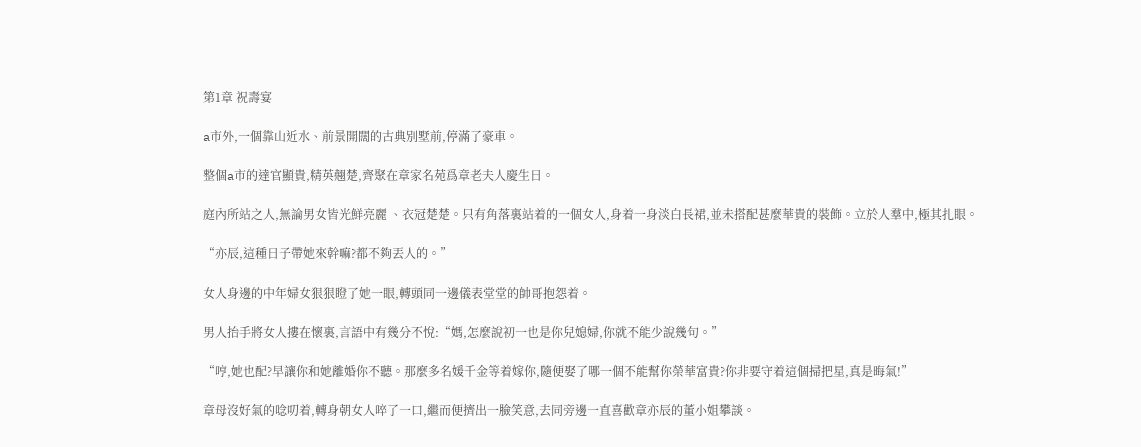第1章 祝壽宴

a市外,一個靠山近水、前景開闊的古典別墅前,停滿了豪車。

整個a市的達官顯貴,精英翹楚,齊聚在章家名苑爲章老夫人慶生日。

庭內所站之人,無論男女皆光鮮亮麗 、衣冠楚楚。只有角落裏站着的一個女人,身着一身淡白長裙,並未搭配甚麼華貴的裝飾。立於人羣中,極其扎眼。

“亦辰,這種日子帶她來幹嘛?都不夠丟人的。”

女人身邊的中年婦女狠狠瞪了她一眼,轉頭同一邊儀表堂堂的帥哥抱怨着。

男人抬手將女人摟在懷裏,言語中有幾分不悅:“媽,怎麼說初一也是你兒媳婦,你就不能少說幾句。”

“哼,她也配?早讓你和她離婚你不聽。那麼多名媛千金等着嫁你,隨便娶了哪一個不能幫你榮華富貴?你非要守着這個掃把星,真是晦氣!”

章母沒好氣的唸叨着,轉身朝女人啐了一口,繼而便擠出一臉笑意,去同旁邊一直喜歡章亦辰的董小姐攀談。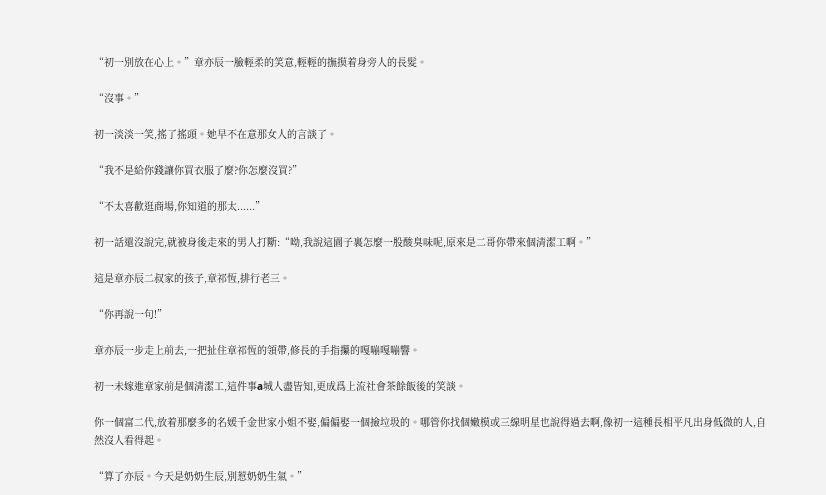“初一別放在心上。”章亦辰一臉輕柔的笑意,輕輕的撫摸着身旁人的長髮。

“沒事。”

初一淡淡一笑,搖了搖頭。她早不在意那女人的言談了。

“我不是給你錢讓你買衣服了麼?你怎麼沒買?”

“不太喜歡逛商場,你知道的那太......”

初一話還沒說完,就被身後走來的男人打斷:“呦,我說這園子裏怎麼一股酸臭味呢,原來是二哥你帶來個清潔工啊。”

這是章亦辰二叔家的孩子,章祁恆,排行老三。

“你再說一句!”

章亦辰一步走上前去,一把扯住章祁恆的領帶,修長的手指攥的嘎嘣嘎嘣響。

初一未嫁進章家前是個清潔工,這件事a城人盡皆知,更成爲上流社會茶餘飯後的笑談。

你一個富二代,放着那麼多的名媛千金世家小姐不娶,偏偏娶一個撿垃圾的。哪管你找個嫩模或三線明星也說得過去啊,像初一這種長相平凡出身低微的人,自然沒人看得起。

“算了亦辰。今天是奶奶生辰,別惹奶奶生氣。”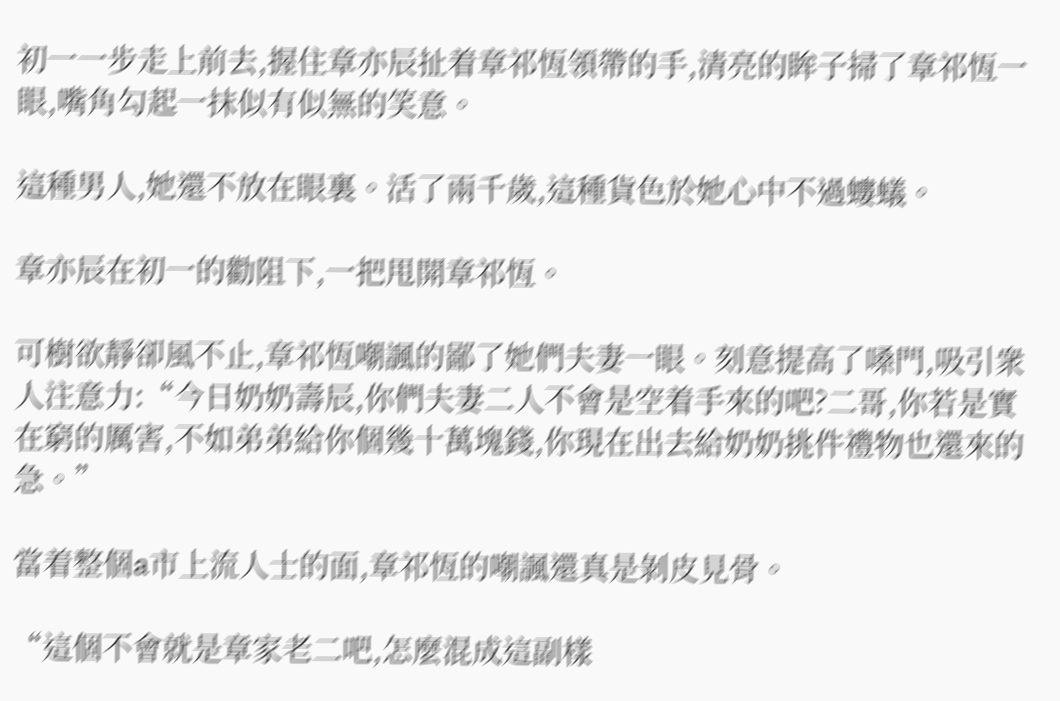初一一步走上前去,握住章亦辰扯着章祁恆領帶的手,清亮的眸子掃了章祁恆一眼,嘴角勾起一抹似有似無的笑意。

這種男人,她還不放在眼裏。活了兩千歲,這種貨色於她心中不過螻蟻。

章亦辰在初一的勸阻下,一把甩開章祁恆。

可樹欲靜卻風不止,章祁恆嘲諷的鄙了她們夫妻一眼。刻意提高了嗓門,吸引衆人注意力:“今日奶奶壽辰,你們夫妻二人不會是空着手來的吧?二哥,你若是實在窮的厲害,不如弟弟給你個幾十萬塊錢,你現在出去給奶奶挑件禮物也還來的急。”

當着整個a市上流人士的面,章祁恆的嘲諷還真是剝皮見骨。

“這個不會就是章家老二吧,怎麼混成這副樣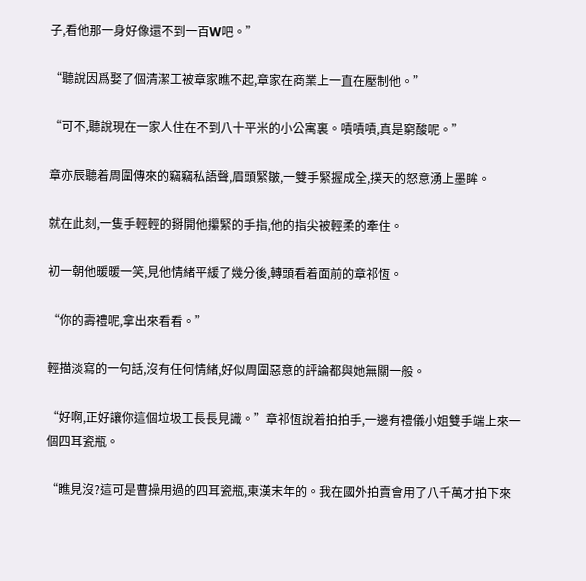子,看他那一身好像還不到一百W吧。”

“聽說因爲娶了個清潔工被章家瞧不起,章家在商業上一直在壓制他。”

“可不,聽說現在一家人住在不到八十平米的小公寓裏。嘖嘖嘖,真是窮酸呢。”

章亦辰聽着周圍傳來的竊竊私語聲,眉頭緊皺,一雙手緊握成全,撲天的怒意湧上墨眸。

就在此刻,一隻手輕輕的掰開他攥緊的手指,他的指尖被輕柔的牽住。

初一朝他暖暖一笑,見他情緒平緩了幾分後,轉頭看着面前的章祁恆。

“你的壽禮呢,拿出來看看。”

輕描淡寫的一句話,沒有任何情緒,好似周圍惡意的評論都與她無關一般。

“好啊,正好讓你這個垃圾工長長見識。”章祁恆說着拍拍手,一邊有禮儀小姐雙手端上來一個四耳瓷瓶。

“瞧見沒?這可是曹操用過的四耳瓷瓶,東漢末年的。我在國外拍賣會用了八千萬才拍下來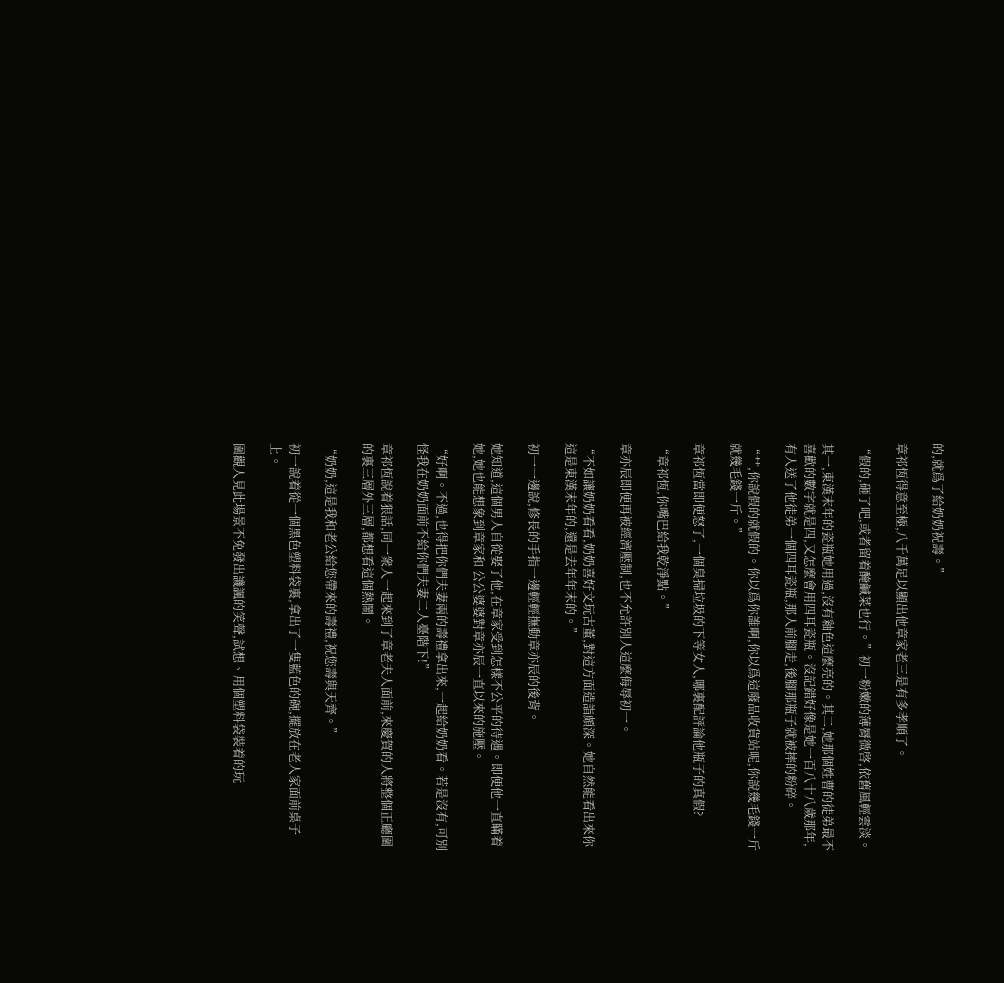的,就爲了給奶奶祝壽。”

章祁恆得意至極,八千萬足以顯出他章家老三是有多孝順了。

“假的,砸了吧,或者留着醃鹹菜也行。”初一粉嫩的薄脣微啓,依舊風輕雲淡。

其一,東漢末年的瓷瓶她用過,沒有釉色這麼亮的。其二,她那個姓曹的徒弟最不喜歡的數字就是四,又怎麼會用四耳瓷瓶。沒記錯好像是她一百八十八歲那年,有人送了他徒弟一個四耳瓷瓶,那人前腳走,後腳那瓶子就被摔的粉碎。

“艹,你說假的就假的。你以爲你誰啊,你以爲這廢品收貨站呢,你說幾毛錢一斤就幾毛錢一斤。”

章祁恆當即便怒了,一個臭掃垃圾的下等女人,哪裏配評論他瓶子的真假?

“章祁恆,你嘴巴給我乾淨點。”

章亦辰即便再被經濟壓制,也不允許別人這麼侮辱初一。

“不如讓奶奶看看,奶奶喜好文玩古董,對這方面造詣頗深。她自然能看出來你這是東漢末年的,還是去年年末的。”

初一一邊說,修長的手指一邊輕輕撫動章亦辰的後背。

她知道,這個男人自從娶了他,在章家受到怎樣不公平的待遇。即便他一直瞞着她,她也能想象到章家和 公公婆婆對章亦辰一直以來的施壓。

“好啊。不過,也得把你們夫妻兩的壽禮拿出來,一起給奶奶看。若是沒有,可別怪我在奶奶面前不給你們夫妻二人臺階下!”

章祁恆說着狠話,同一衆人一起來到了章老夫人面前,來慶賀的人將整個正廳圍的裏三層外三層,都想看這個熱鬧。

“奶奶,這是我和老公給您帶來的壽禮,祝您壽與天齊。”

初一說着從一個黑色塑料袋裏,拿出了一隻藍色的碗,擺放在老人家面前桌子上。

圍觀人見此場景不免發出譏諷的笑聲,試想、用個塑料袋裝着的玩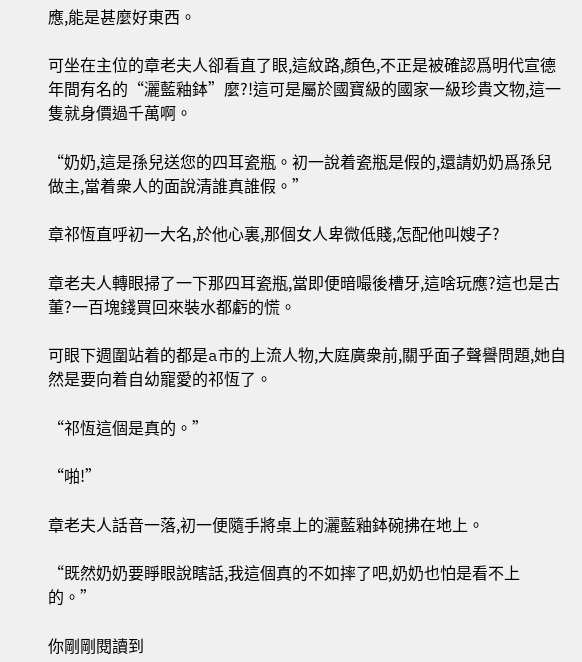應,能是甚麼好東西。

可坐在主位的章老夫人卻看直了眼,這紋路,顏色,不正是被確認爲明代宣德年間有名的“灑藍釉鉢”麼?!這可是屬於國寶級的國家一級珍貴文物,這一隻就身價過千萬啊。

“奶奶,這是孫兒送您的四耳瓷瓶。初一說着瓷瓶是假的,還請奶奶爲孫兒做主,當着衆人的面說清誰真誰假。”

章祁恆直呼初一大名,於他心裏,那個女人卑微低賤,怎配他叫嫂子?

章老夫人轉眼掃了一下那四耳瓷瓶,當即便暗嘬後槽牙,這啥玩應?這也是古董?一百塊錢買回來裝水都虧的慌。

可眼下週圍站着的都是a市的上流人物,大庭廣衆前,關乎面子聲譽問題,她自然是要向着自幼寵愛的祁恆了。

“祁恆這個是真的。”

“啪!”

章老夫人話音一落,初一便隨手將桌上的灑藍釉鉢碗拂在地上。

“既然奶奶要睜眼說瞎話,我這個真的不如摔了吧,奶奶也怕是看不上的。”

你剛剛閱讀到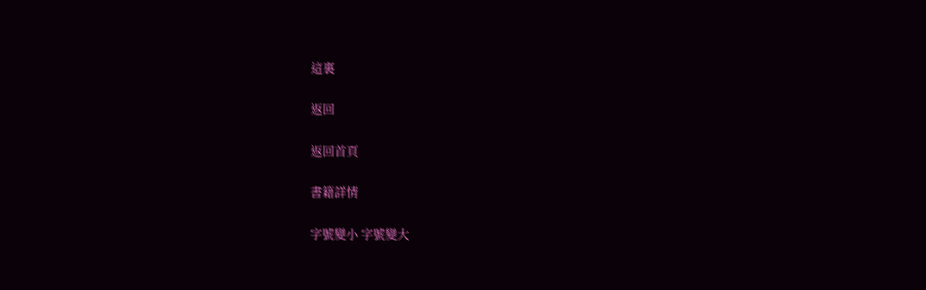這裏

返回

返回首頁

書籍詳情

字號變小 字號變大